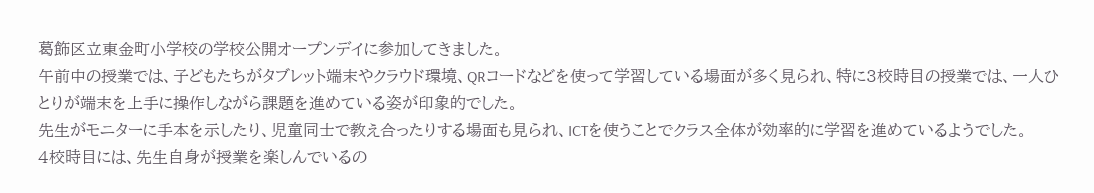葛飾区立東金町小学校の学校公開オープンデイに参加してきました。
午前中の授業では、子どもたちがタブレット端末やクラウド環境、QRコードなどを使って学習している場面が多く見られ、特に3校時目の授業では、一人ひとりが端末を上手に操作しながら課題を進めている姿が印象的でした。
先生がモニターに手本を示したり、児童同士で教え合ったりする場面も見られ、ICTを使うことでクラス全体が効率的に学習を進めているようでした。
4校時目には、先生自身が授業を楽しんでいるの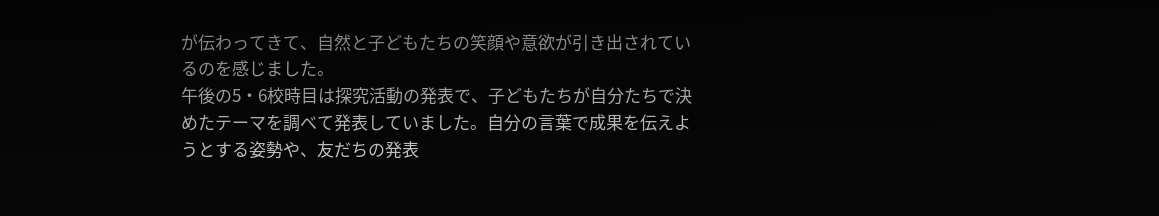が伝わってきて、自然と子どもたちの笑顔や意欲が引き出されているのを感じました。
午後の5・6校時目は探究活動の発表で、子どもたちが自分たちで決めたテーマを調べて発表していました。自分の言葉で成果を伝えようとする姿勢や、友だちの発表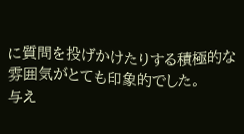に質問を投げかけたりする積極的な雰囲気がとても印象的でした。
与え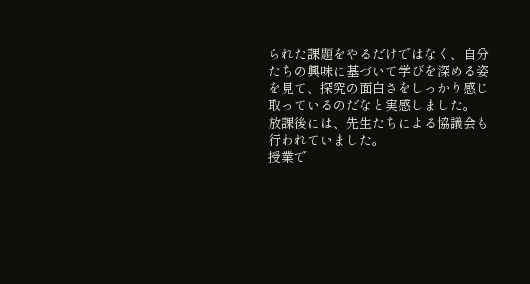られた課題をやるだけではなく、自分たちの興味に基づいて学びを深める姿を見て、探究の面白さをしっかり感じ取っているのだなと実感しました。
放課後には、先生たちによる協議会も行われていました。
授業で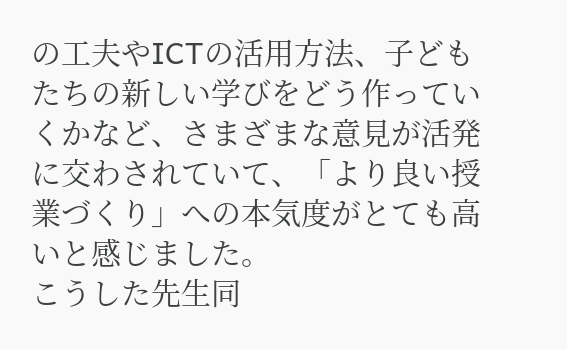の工夫やICTの活用方法、子どもたちの新しい学びをどう作っていくかなど、さまざまな意見が活発に交わされていて、「より良い授業づくり」への本気度がとても高いと感じました。
こうした先生同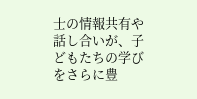士の情報共有や話し合いが、子どもたちの学びをさらに豊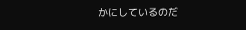かにしているのだ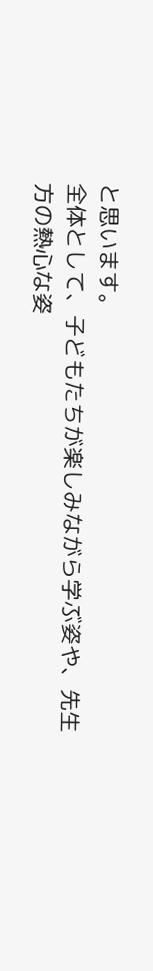と思います。
全体として、子どもたちが楽しみながら学ぶ姿や、先生方の熱心な姿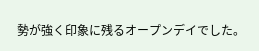勢が強く印象に残るオープンデイでした。